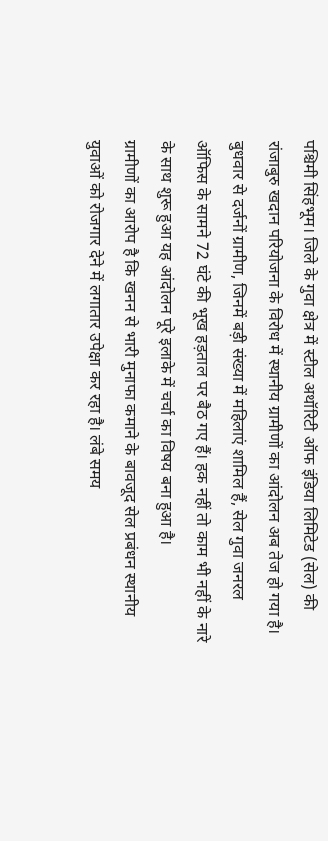पश्चिमी सिंहभूम। जिले के गुवा क्षेत्र में स्टील अथॉरिटी ऑफ इंडिया लिमिटेड (सेल) की रांजाबुरु खदान परियोजना के विरोध में स्थानीय ग्रामीणों का आंदोलन अब तेज हो गया है। बुधवार से दर्जनों ग्रामीण, जिनमें बड़ी संख्या में महिलाएं शामिल हैं, सेल गुवा जनरल ऑफिस के सामने 72 घंटे की भूख हड़ताल पर बैठ गए हैं। हक नहीं तो काम भी नहीं के नारे के साथ शुरू हुआ यह आंदोलन पूरे इलाके में चर्चा का विषय बना हुआ है।
ग्रामीणों का आरोप है कि खनन से भारी मुनाफा कमाने के बावजूद सेल प्रबंधन स्थानीय युवाओं को रोजगार देने में लगातार उपेक्षा कर रहा है। लंबे समय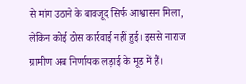से मांग उठाने के बावजूद सिर्फ आश्वासन मिला, लेकिन कोई ठोस कार्रवाई नहीं हुई। इससे नाराज ग्रामीण अब निर्णायक लड़ाई के मूड में हैं।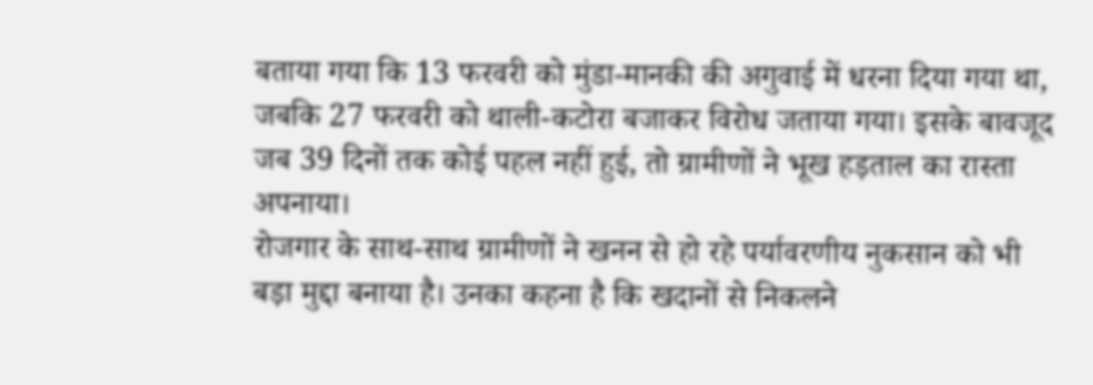बताया गया कि 13 फरवरी को मुंडा-मानकी की अगुवाई में धरना दिया गया था, जबकि 27 फरवरी को थाली-कटोरा बजाकर विरोध जताया गया। इसके बावजूद जब 39 दिनों तक कोई पहल नहीं हुई, तो ग्रामीणों ने भूख हड़ताल का रास्ता अपनाया।
रोजगार के साथ-साथ ग्रामीणों ने खनन से हो रहे पर्यावरणीय नुकसान को भी बड़ा मुद्दा बनाया है। उनका कहना है कि खदानों से निकलने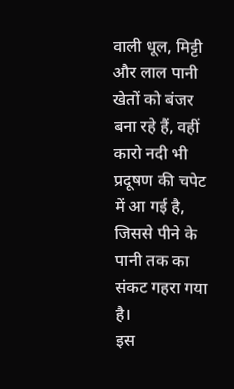वाली धूल, मिट्टी और लाल पानी खेतों को बंजर बना रहे हैं, वहीं कारो नदी भी प्रदूषण की चपेट में आ गई है, जिससे पीने के पानी तक का संकट गहरा गया है।
इस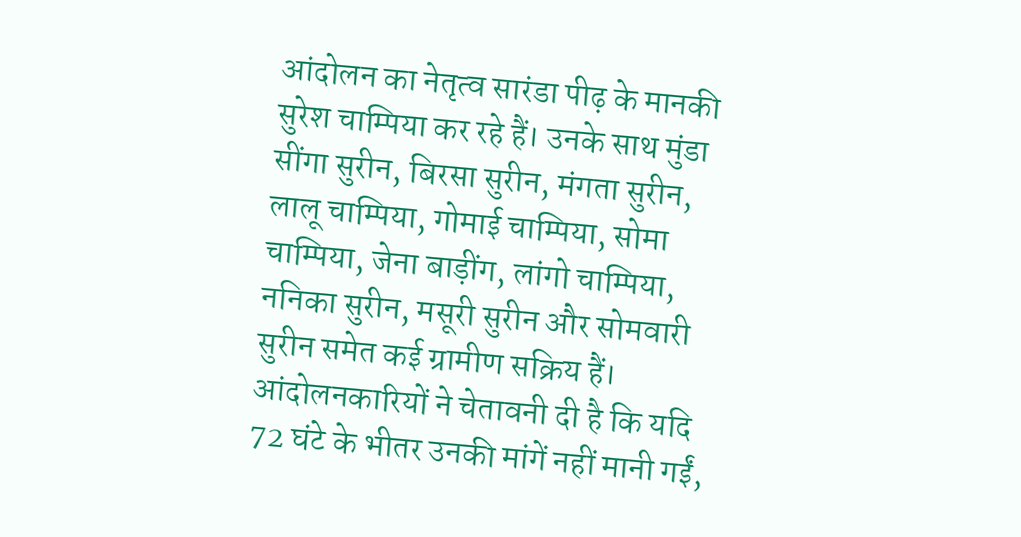आंदोलन का नेतृत्व सारंडा पीढ़ के मानकी सुरेश चाम्पिया कर रहे हैं। उनके साथ मुंडा सींगा सुरीन, बिरसा सुरीन, मंगता सुरीन, लालू चाम्पिया, गोमाई चाम्पिया, सोमा चाम्पिया, जेना बाड़ींग, लांगो चाम्पिया, ननिका सुरीन, मसूरी सुरीन और सोमवारी सुरीन समेत कई ग्रामीण सक्रिय हैं।
आंदोलनकारियों ने चेतावनी दी है कि यदि 72 घंटे के भीतर उनकी मांगें नहीं मानी गईं,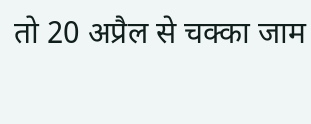तो 20 अप्रैल से चक्का जाम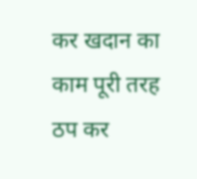कर खदान का काम पूरी तरह ठप कर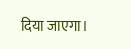दिया जाएगा।